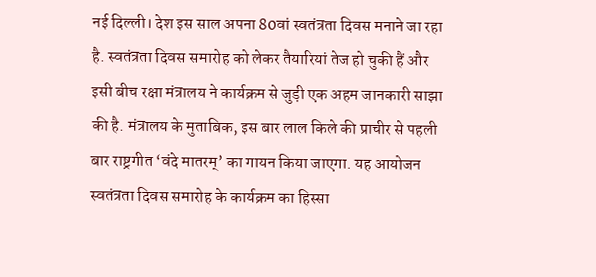नई दिल्ली। देश इस साल अपना 80वां स्वतंत्रता दिवस मनाने जा रहा है. स्वतंत्रता दिवस समारोह को लेकर तैयारियां तेज हो चुकी हैं और इसी बीच रक्षा मंत्रालय ने कार्यक्रम से जुड़ी एक अहम जानकारी साझा की है. मंत्रालय के मुताबिक, इस बार लाल किले की प्राचीर से पहली बार राष्ट्रगीत ‘वंदे मातरम्’ का गायन किया जाएगा. यह आयोजन स्वतंत्रता दिवस समारोह के कार्यक्रम का हिस्सा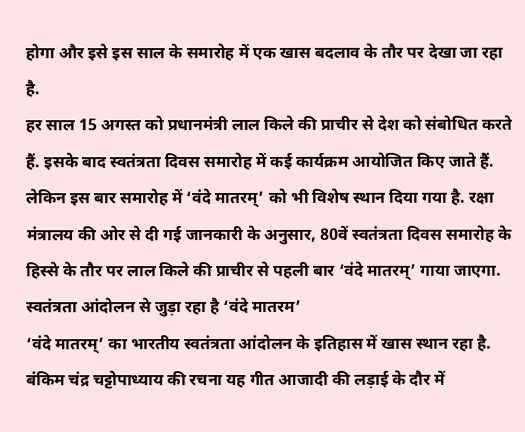होगा और इसे इस साल के समारोह में एक खास बदलाव के तौर पर देखा जा रहा है.
हर साल 15 अगस्त को प्रधानमंत्री लाल किले की प्राचीर से देश को संबोधित करते हैं. इसके बाद स्वतंत्रता दिवस समारोह में कई कार्यक्रम आयोजित किए जाते हैं. लेकिन इस बार समारोह में ‘वंदे मातरम्’ को भी विशेष स्थान दिया गया है. रक्षा मंत्रालय की ओर से दी गई जानकारी के अनुसार, 80वें स्वतंत्रता दिवस समारोह के हिस्से के तौर पर लाल किले की प्राचीर से पहली बार ‘वंदे मातरम्’ गाया जाएगा.
स्वतंत्रता आंदोलन से जुड़ा रहा है ‘वंदे मातरम’
‘वंदे मातरम्’ का भारतीय स्वतंत्रता आंदोलन के इतिहास में खास स्थान रहा है. बंकिम चंद्र चट्टोपाध्याय की रचना यह गीत आजादी की लड़ाई के दौर में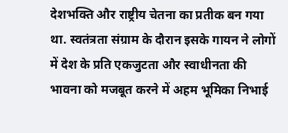देशभक्ति और राष्ट्रीय चेतना का प्रतीक बन गया था. स्वतंत्रता संग्राम के दौरान इसके गायन ने लोगों में देश के प्रति एकजुटता और स्वाधीनता की भावना को मजबूत करने में अहम भूमिका निभाई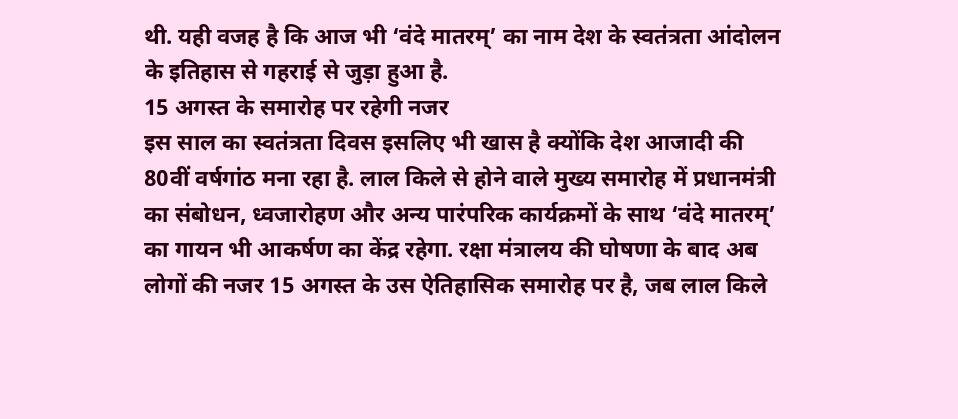थी. यही वजह है कि आज भी ‘वंदे मातरम्’ का नाम देश के स्वतंत्रता आंदोलन के इतिहास से गहराई से जुड़ा हुआ है.
15 अगस्त के समारोह पर रहेगी नजर
इस साल का स्वतंत्रता दिवस इसलिए भी खास है क्योंकि देश आजादी की 80वीं वर्षगांठ मना रहा है. लाल किले से होने वाले मुख्य समारोह में प्रधानमंत्री का संबोधन, ध्वजारोहण और अन्य पारंपरिक कार्यक्रमों के साथ ‘वंदे मातरम्’ का गायन भी आकर्षण का केंद्र रहेगा. रक्षा मंत्रालय की घोषणा के बाद अब लोगों की नजर 15 अगस्त के उस ऐतिहासिक समारोह पर है, जब लाल किले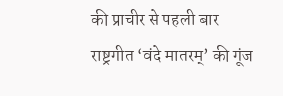की प्राचीर से पहली बार राष्ट्रगीत ‘वंदे मातरम्’ की गूंज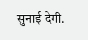सुनाई देगी.